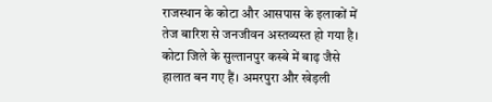राजस्थान के कोटा और आसपास के इलाकों में तेज बारिश से जनजीवन अस्तव्यस्त हो गया है। कोटा जिले के सुल्तानपुर कस्बे में बाढ़ जैसे हालात बन गए हैं। अमरपुरा और खेड़ली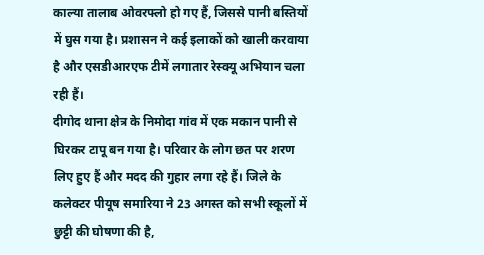काल्या तालाब ओवरफ्लो हो गए हैं, जिससे पानी बस्तियों में घुस गया है। प्रशासन ने कई इलाकों को खाली करवाया है और एसडीआरएफ टीमें लगातार रेस्क्यू अभियान चला रही हैं।
दीगोद थाना क्षेत्र के निमोदा गांव में एक मकान पानी से घिरकर टापू बन गया है। परिवार के लोग छत पर शरण लिए हुए हैं और मदद की गुहार लगा रहे हैं। जिले के कलेक्टर पीयूष समारिया ने 23 अगस्त को सभी स्कूलों में छुट्टी की घोषणा की है,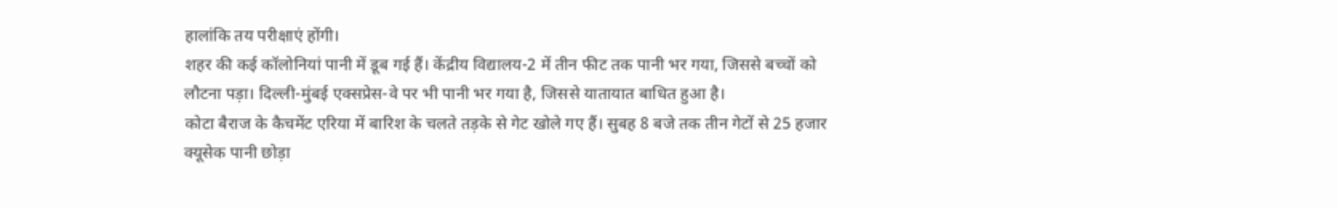हालांकि तय परीक्षाएं होंगी।
शहर की कई कॉलोनियां पानी में डूब गई हैं। केंद्रीय विद्यालय-2 में तीन फीट तक पानी भर गया, जिससे बच्चों को लौटना पड़ा। दिल्ली-मुंबई एक्सप्रेस-वे पर भी पानी भर गया है, जिससे यातायात बाधित हुआ है।
कोटा बैराज के कैचमेंट एरिया में बारिश के चलते तड़के से गेट खोले गए हैं। सुबह 8 बजे तक तीन गेटों से 25 हजार क्यूसेक पानी छोड़ा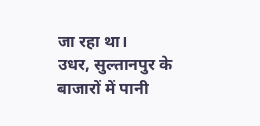जा रहा था।
उधर, सुल्तानपुर के बाजारों में पानी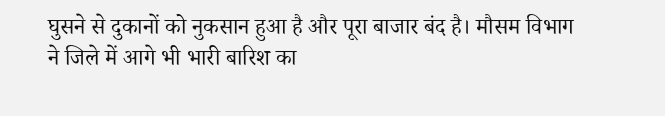घुसने से दुकानों को नुकसान हुआ है और पूरा बाजार बंद है। मौसम विभाग ने जिले में आगे भी भारी बारिश का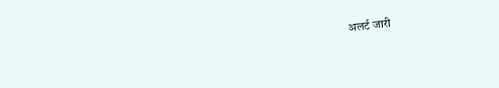अलर्ट जारी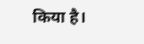किया है।